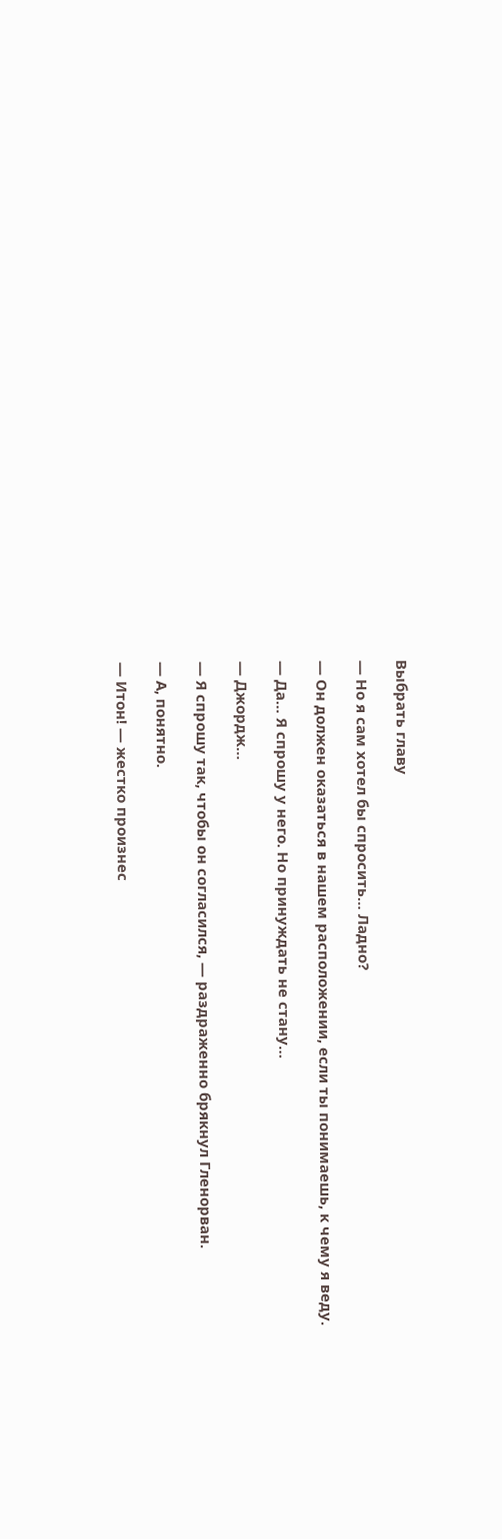Выбрать главу

— Но я сам хотел бы спросить… Ладно?

— Он должен оказаться в нашем расположении, если ты понимаешь, к чему я веду.

— Да… Я спрошу у него. Но принуждать не стану…

— Джордж…

— Я спрошу так, чтобы он согласился, — раздраженно брякнул Гленорван.

— А, понятно.

— Итон! — жестко произнес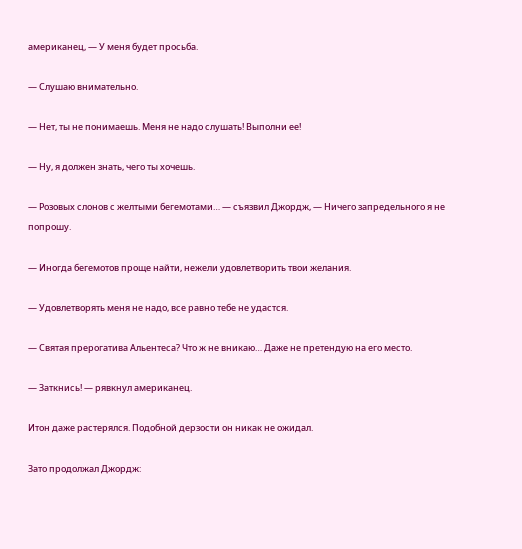американец, — У меня будет просьба.

— Слушаю внимательно.

— Нет, ты не понимаешь. Меня не надо слушать! Выполни ее!

— Ну, я должен знать, чего ты хочешь.

— Розовых слонов с желтыми бегемотами… — съязвил Джордж, — Ничего запредельного я не попрошу.

— Иногда бегемотов проще найти, нежели удовлетворить твои желания.

— Удовлетворять меня не надо, все равно тебе не удастся.

— Святая прерогатива Альентеса? Что ж не вникаю… Даже не претендую на его место.

— Заткнись! — рявкнул американец.

Итон даже растерялся. Подобной дерзости он никак не ожидал.

Зато продолжал Джордж: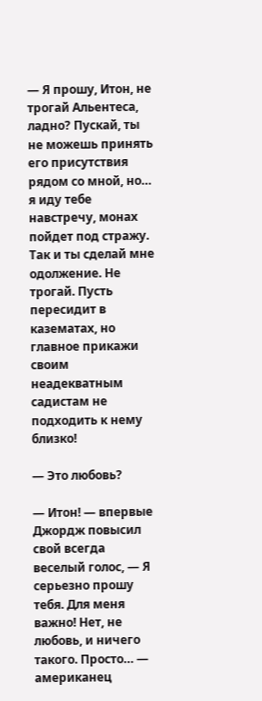— Я прошу, Итон, не трогай Альентеса, ладно? Пускай, ты не можешь принять его присутствия рядом со мной, но… я иду тебе навстречу, монах пойдет под стражу. Так и ты сделай мне одолжение. Не трогай. Пусть пересидит в казематах, но главное прикажи своим неадекватным садистам не подходить к нему близко!

— Это любовь?

— Итон! — впервые Джордж повысил свой всегда веселый голос, — Я серьезно прошу тебя. Для меня важно! Нет, не любовь, и ничего такого. Просто… — американец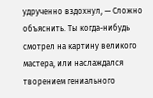удрученно вздохнул, — Сложно объяснить. Ты когда-нибудь смотрел на картину великого мастера, или наслаждался творением гениального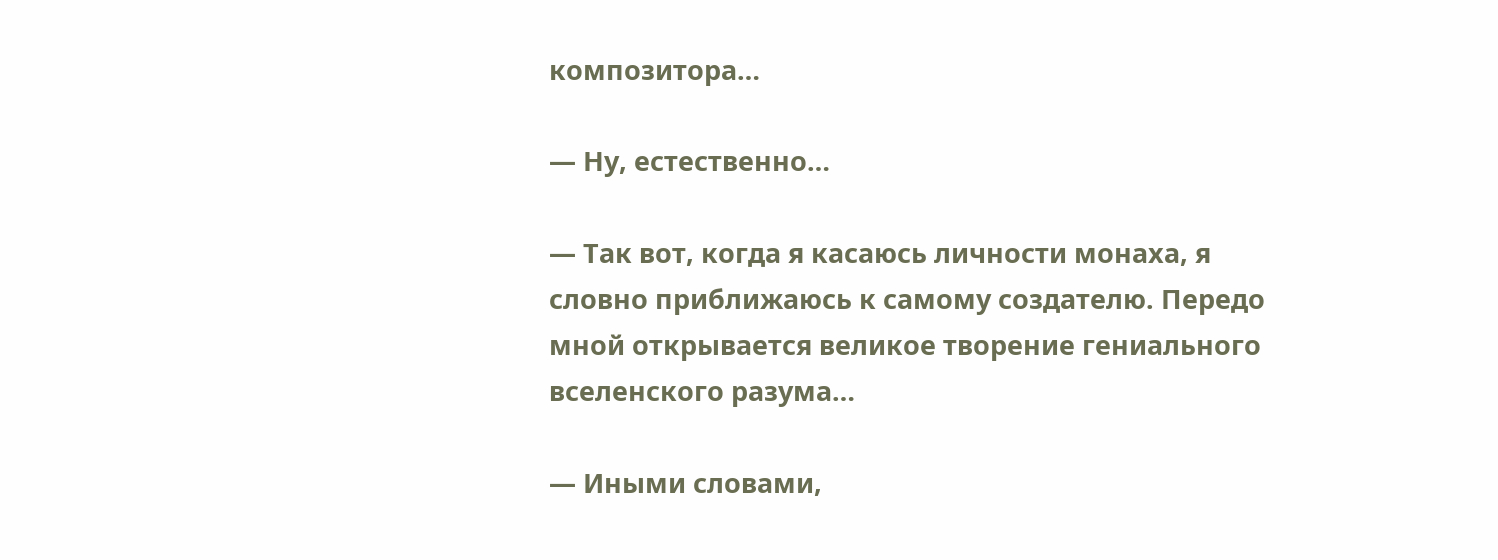композитора…

— Ну, естественно…

— Так вот, когда я касаюсь личности монаха, я словно приближаюсь к самому создателю. Передо мной открывается великое творение гениального вселенского разума…

— Иными словами,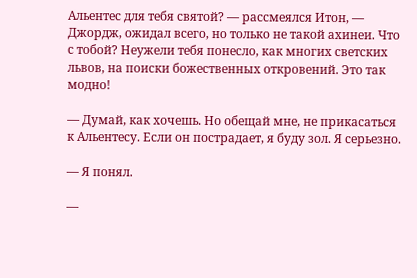Альентес для тебя святой? — рассмеялся Итон, — Джордж, ожидал всего, но только не такой ахинеи. Что с тобой? Неужели тебя понесло, как многих светских львов, на поиски божественных откровений. Это так модно!

— Думай, как хочешь. Но обещай мне, не прикасаться к Альентесу. Если он пострадает, я буду зол. Я серьезно.

— Я понял.

—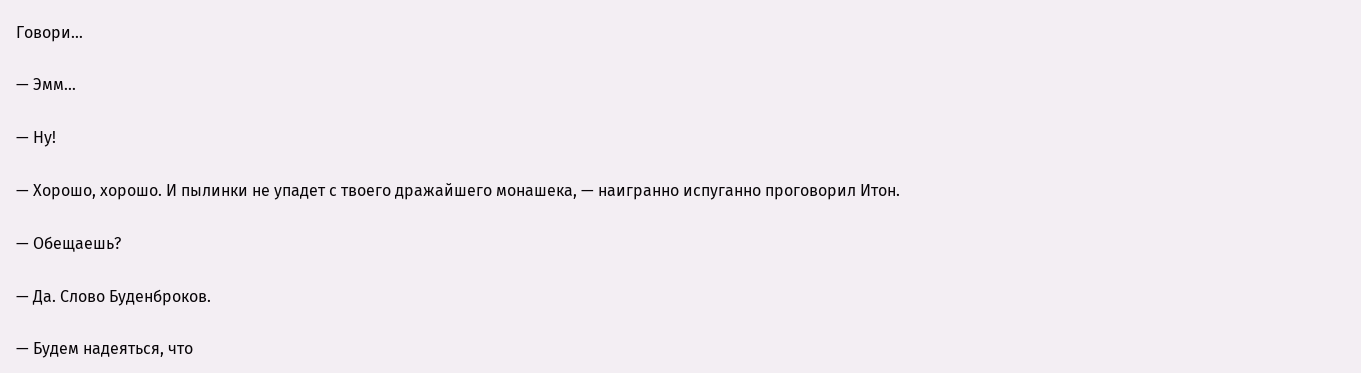Говори…

— Эмм…

— Ну!

— Хорошо, хорошо. И пылинки не упадет с твоего дражайшего монашека, — наигранно испуганно проговорил Итон.

— Обещаешь?

— Да. Слово Буденброков.

— Будем надеяться, что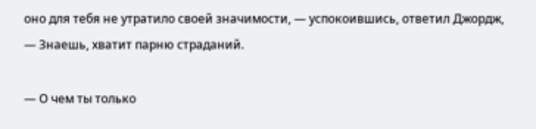оно для тебя не утратило своей значимости, — успокоившись, ответил Джордж, — Знаешь, хватит парню страданий.

— О чем ты только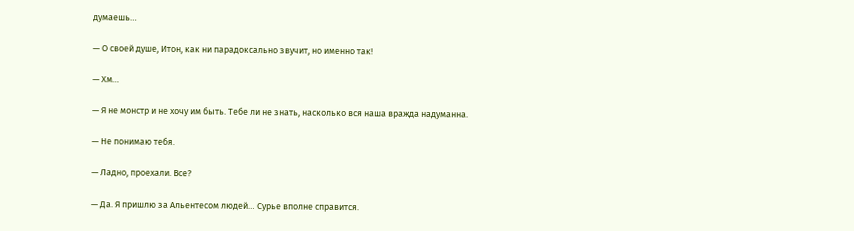думаешь…

— О своей душе, Итон, как ни парадоксально звучит, но именно так!

— Хм…

— Я не монстр и не хочу им быть. Тебе ли не знать, насколько вся наша вражда надуманна.

— Не понимаю тебя.

— Ладно, проехали. Все?

— Да. Я пришлю за Альентесом людей… Сурье вполне справится.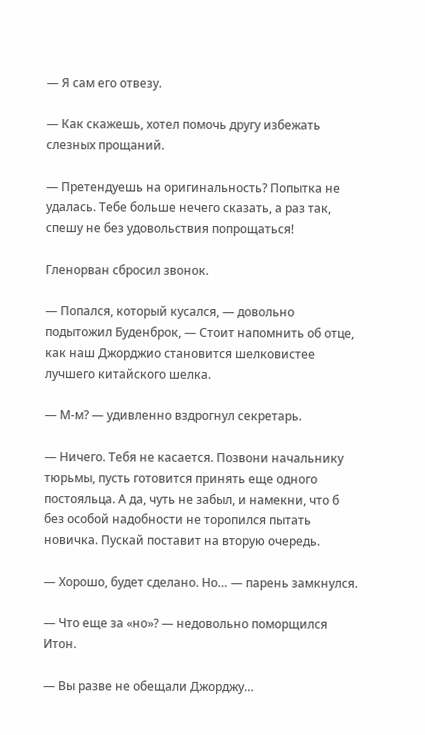— Я сам его отвезу.

— Как скажешь, хотел помочь другу избежать слезных прощаний.

— Претендуешь на оригинальность? Попытка не удалась. Тебе больше нечего сказать, а раз так, спешу не без удовольствия попрощаться!

Гленорван сбросил звонок.

— Попался, который кусался, — довольно подытожил Буденброк, — Стоит напомнить об отце, как наш Джорджио становится шелковистее лучшего китайского шелка.

— М-м? — удивленно вздрогнул секретарь.

— Ничего. Тебя не касается. Позвони начальнику тюрьмы, пусть готовится принять еще одного постояльца. А да, чуть не забыл, и намекни, что б без особой надобности не торопился пытать новичка. Пускай поставит на вторую очередь.

— Хорошо, будет сделано. Но… — парень замкнулся.

— Что еще за «но»? — недовольно поморщился Итон.

— Вы разве не обещали Джорджу…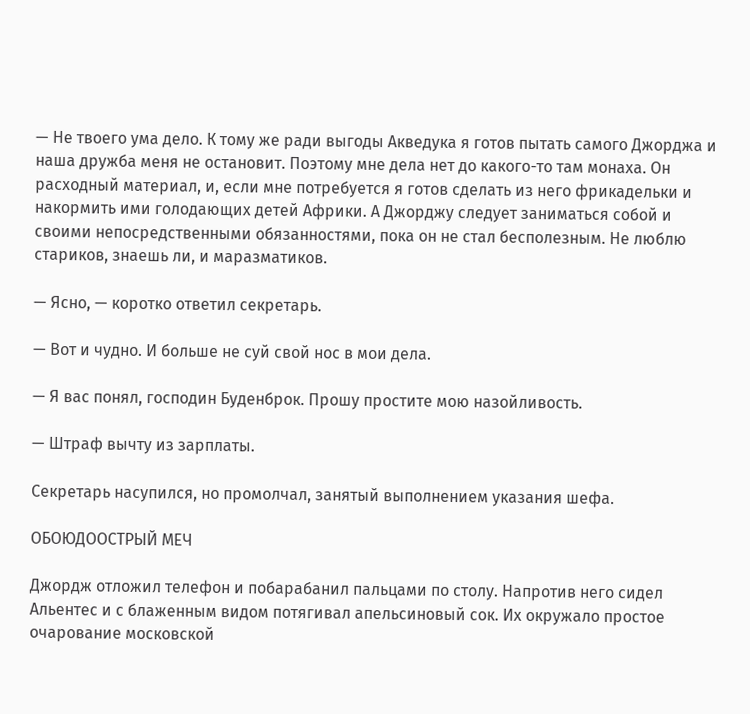— Не твоего ума дело. К тому же ради выгоды Акведука я готов пытать самого Джорджа и наша дружба меня не остановит. Поэтому мне дела нет до какого-то там монаха. Он расходный материал, и, если мне потребуется я готов сделать из него фрикадельки и накормить ими голодающих детей Африки. А Джорджу следует заниматься собой и своими непосредственными обязанностями, пока он не стал бесполезным. Не люблю стариков, знаешь ли, и маразматиков.

— Ясно, — коротко ответил секретарь.

— Вот и чудно. И больше не суй свой нос в мои дела.

— Я вас понял, господин Буденброк. Прошу простите мою назойливость.

— Штраф вычту из зарплаты.

Секретарь насупился, но промолчал, занятый выполнением указания шефа.

ОБОЮДООСТРЫЙ МЕЧ

Джордж отложил телефон и побарабанил пальцами по столу. Напротив него сидел Альентес и с блаженным видом потягивал апельсиновый сок. Их окружало простое очарование московской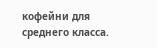кофейни для среднего класса.